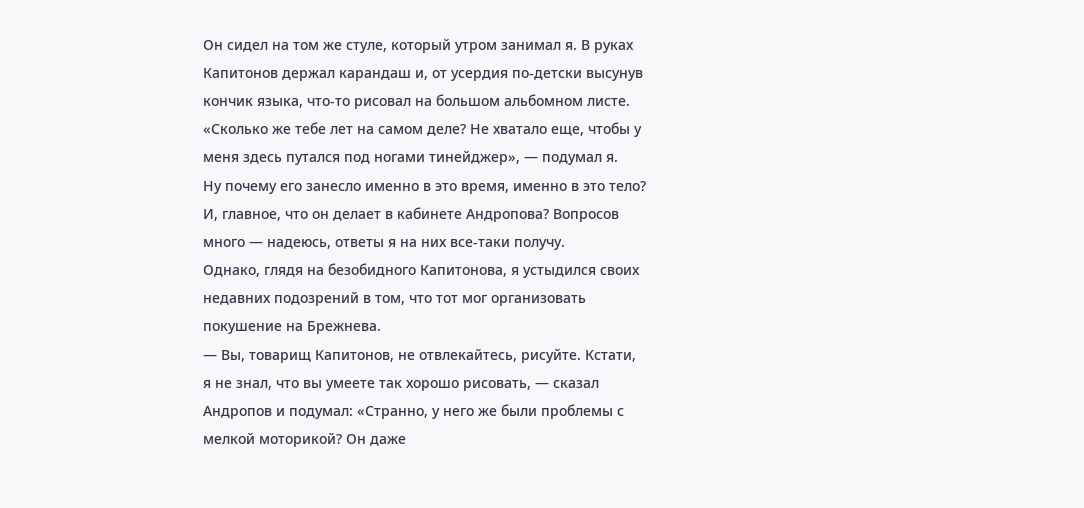Он сидел на том же стуле, который утром занимал я. В руках Капитонов держал карандаш и, от усердия по-детски высунув кончик языка, что-то рисовал на большом альбомном листе.
«Сколько же тебе лет на самом деле? Не хватало еще, чтобы у меня здесь путался под ногами тинейджер», — подумал я.
Ну почему его занесло именно в это время, именно в это тело? И, главное, что он делает в кабинете Андропова? Вопросов много — надеюсь, ответы я на них все-таки получу.
Однако, глядя на безобидного Капитонова, я устыдился своих недавних подозрений в том, что тот мог организовать покушение на Брежнева.
— Вы, товарищ Капитонов, не отвлекайтесь, рисуйте. Кстати, я не знал, что вы умеете так хорошо рисовать, — сказал Андропов и подумал: «Странно, у него же были проблемы с мелкой моторикой? Он даже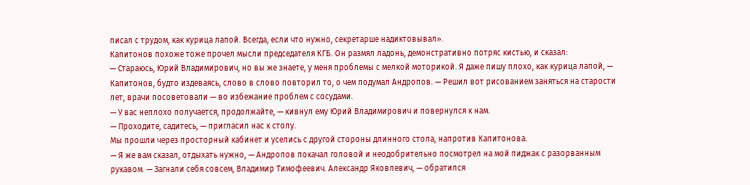писал с трудом, как курица лапой. Всегда, если что нужно, секретарше надиктовывал».
Капитонов похоже тоже прочел мысли председателя КГБ. Он размял ладонь, демонстративно потряс кистью, и сказал:
— Стараюсь, Юрий Владимирович, но вы же знаете, у меня проблемы с мелкой моторикой. Я даже пишу плохо, как курица лапой, — Капитонов, будто издеваясь, слово в слово повторил то, о чем подумал Андропов. — Решил вот рисованием заняться на старости лет, врачи посоветовали — во избежание проблем с сосудами.
— У вас неплохо получается, продолжайте, — кивнул ему Юрий Владимирович и повернулся к нам.
— Проходите, садитесь, — пригласил нас к столу.
Мы прошли через просторный кабинет и уселись с другой стороны длинного стола, напротив Капитонова.
— Я же вам сказал, отдыхать нужно, — Андропов покачал головой и неодобрительно посмотрел на мой пиджак с разорванным рукавом. — Загнали себя совсем, Владимир Тимофеевич. Александр Яковлевич, — обратился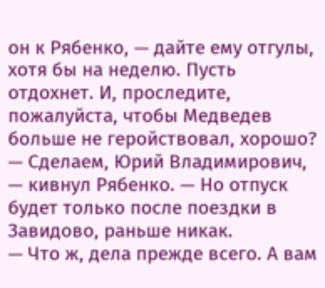он к Рябенко, — дайте ему отгулы, хотя бы на неделю. Пусть отдохнет. И, проследите, пожалуйста, чтобы Медведев больше не геройствовал, хорошо?
— Сделаем, Юрий Владимирович, — кивнул Рябенко. — Но отпуск будет только после поездки в Завидово, раньше никак.
— Что ж, дела прежде всего. А вам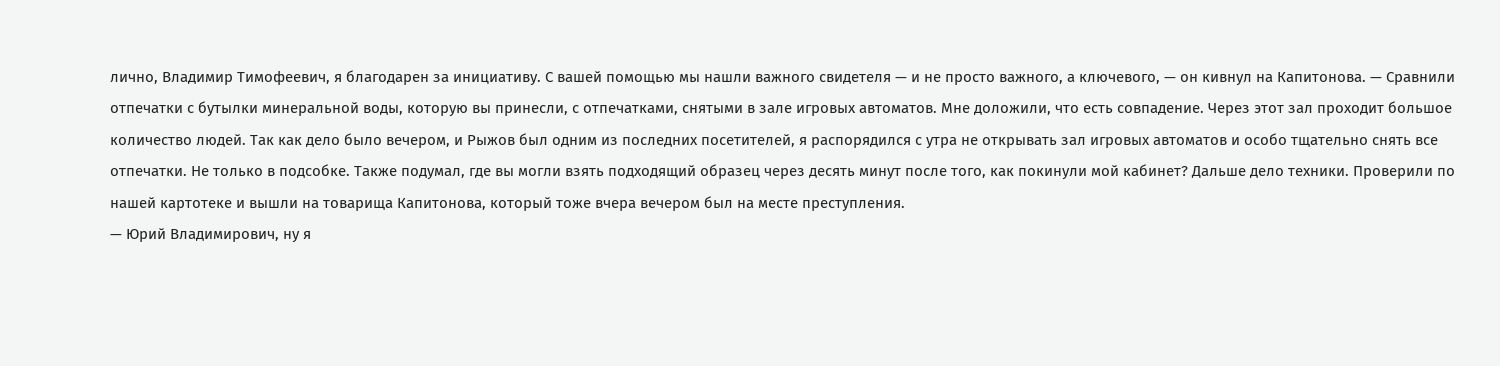лично, Владимир Тимофеевич, я благодарен за инициативу. С вашей помощью мы нашли важного свидетеля — и не просто важного, а ключевого, — он кивнул на Капитонова. — Сравнили отпечатки с бутылки минеральной воды, которую вы принесли, с отпечатками, снятыми в зале игровых автоматов. Мне доложили, что есть совпадение. Через этот зал проходит большое количество людей. Так как дело было вечером, и Рыжов был одним из последних посетителей, я распорядился с утра не открывать зал игровых автоматов и особо тщательно снять все отпечатки. Не только в подсобке. Также подумал, где вы могли взять подходящий образец через десять минут после того, как покинули мой кабинет? Дальше дело техники. Проверили по нашей картотеке и вышли на товарища Капитонова, который тоже вчера вечером был на месте преступления.
— Юрий Владимирович, ну я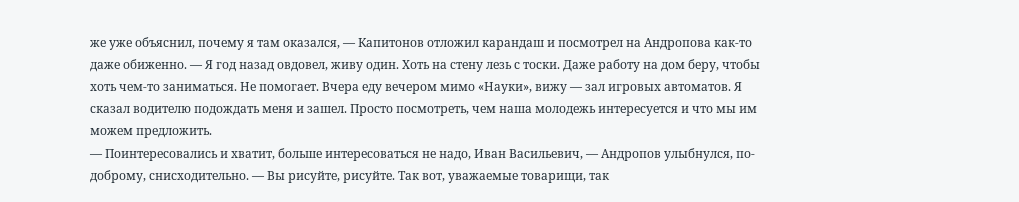же уже объяснил, почему я там оказался, — Капитонов отложил карандаш и посмотрел на Андропова как-то даже обиженно. — Я год назад овдовел, живу один. Хоть на стену лезь с тоски. Даже работу на дом беру, чтобы хоть чем-то заниматься. Не помогает. Вчера еду вечером мимо «Науки», вижу — зал игровых автоматов. Я сказал водителю подождать меня и зашел. Просто посмотреть, чем наша молодежь интересуется и что мы им можем предложить.
— Поинтересовались и хватит, больше интересоваться не надо, Иван Васильевич, — Андропов улыбнулся, по-доброму, снисходительно. — Вы рисуйте, рисуйте. Так вот, уважаемые товарищи, так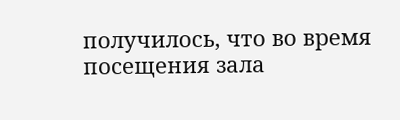получилось, что во время посещения зала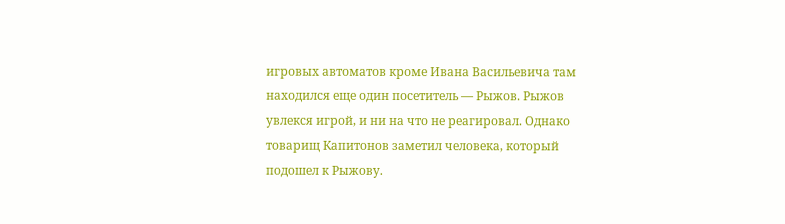игровых автоматов кроме Ивана Васильевича там находился еще один посетитель — Рыжов. Рыжов увлекся игрой, и ни на что не реагировал. Однако товарищ Капитонов заметил человека, который подошел к Рыжову.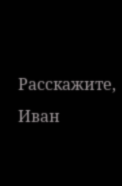Расскажите, Иван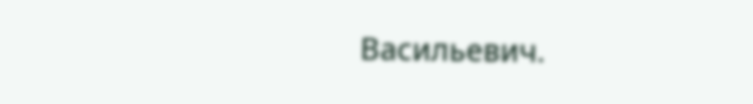Васильевич.